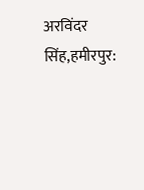अरविंदर सिंह,हमीरपुर: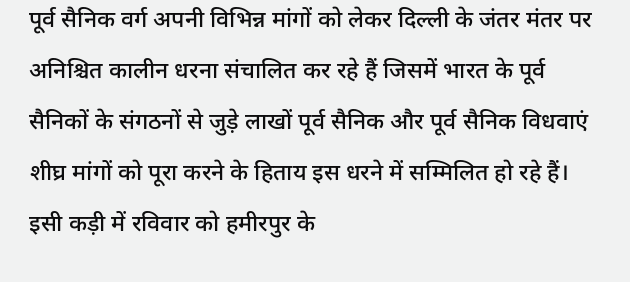पूर्व सैनिक वर्ग अपनी विभिन्न मांगों को लेकर दिल्ली के जंतर मंतर पर अनिश्चित कालीन धरना संचालित कर रहे हैं जिसमें भारत के पूर्व सैनिकों के संगठनों से जुड़े लाखों पूर्व सैनिक और पूर्व सैनिक विधवाएं शीघ्र मांगों को पूरा करने के हिताय इस धरने में सम्मिलित हो रहे हैं। इसी कड़ी में रविवार को हमीरपुर के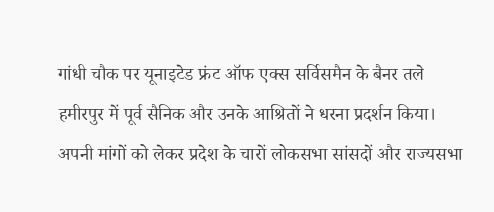गांधी चौक पर यूनाइटेड फ्रंट ऑफ एक्स सर्विसमैन के बैनर तले हमीरपुर में पूर्व सैनिक और उनके आश्रितों ने धरना प्रदर्शन किया। अपनी मांगों को लेकर प्रदेश के चारों लोकसभा सांसदों और राज्यसभा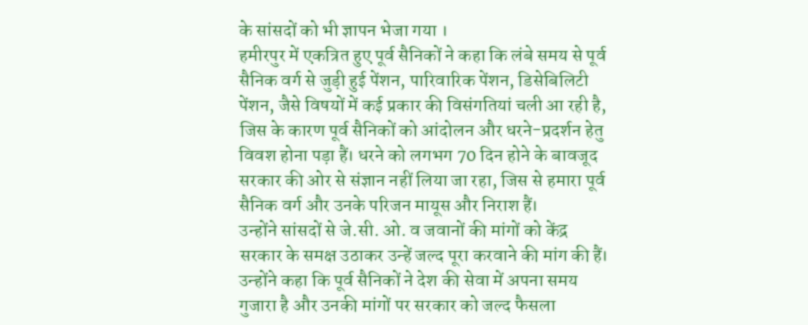के सांसदों को भी ज्ञापन भेजा गया ।
हमीरपुर में एकत्रित हुए पूर्व सैनिकों ने कहा कि लंबे समय से पूर्व सैनिक वर्ग से जुड़ी हुई पेंशन, पारिवारिक पेंशन, डिसेबिलिटी पेंशन, जैसे विषयों में कई प्रकार की विसंगतियां चली आ रही है, जिस के कारण पूर्व सैनिकों को आंदोलन और धरने-प्रदर्शन हेतु विवश होना पड़ा हैं। धरने को लगभग 70 दिन होने के बावजूद सरकार की ओर से संज्ञान नहीं लिया जा रहा, जिस से हमारा पूर्व सैनिक वर्ग और उनके परिजन मायूस और निराश हैं।
उन्होंने सांसदों से जे.सी. ओ. व जवानों की मांगों को केंद्र सरकार के समक्ष उठाकर उन्हें जल्द पूरा करवाने की मांग की हैं। उन्होंने कहा कि पूर्व सैनिकों ने देश की सेवा में अपना समय गुजारा है और उनकी मांगों पर सरकार को जल्द फैसला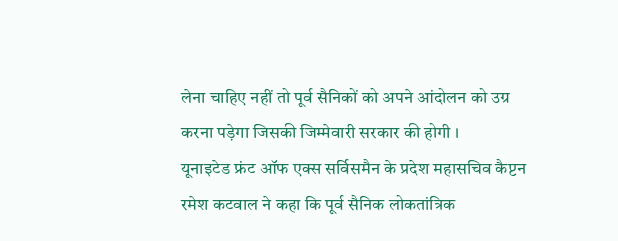लेना चाहिए नहीं तो पूर्व सैनिकों को अपने आंदोलन को उग्र करना पड़ेगा जिसकी जिम्मेवारी सरकार की होगी ।
यूनाइटेड फ्रंट ऑफ एक्स सर्विसमैन के प्रदेश महासचिव कैप्टन रमेश कटवाल ने कहा कि पूर्व सैनिक लोकतांत्रिक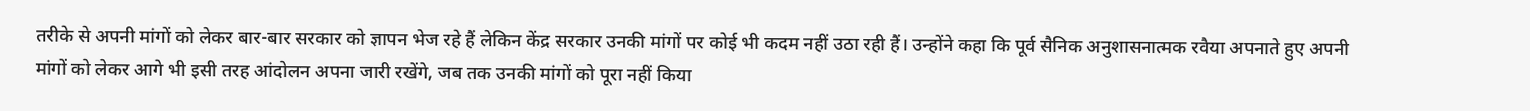तरीके से अपनी मांगों को लेकर बार-बार सरकार को ज्ञापन भेज रहे हैं लेकिन केंद्र सरकार उनकी मांगों पर कोई भी कदम नहीं उठा रही हैं। उन्होंने कहा कि पूर्व सैनिक अनुशासनात्मक रवैया अपनाते हुए अपनी मांगों को लेकर आगे भी इसी तरह आंदोलन अपना जारी रखेंगे, जब तक उनकी मांगों को पूरा नहीं किया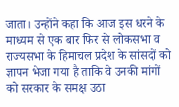जाता। उन्होंने कहा कि आज इस धरने के माध्यम से एक बार फिर से लोकसभा व राज्यसभा के हिमाचल प्रदेश के सांसदों को ज्ञापन भेजा गया है ताकि वे उनकी मांगों को सरकार के समक्ष उठा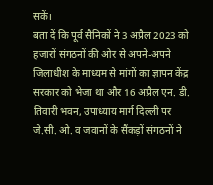सकें।
बता दें कि पूर्व सैनिकों ने 3 अप्रैल 2023 को हजारों संगठनों की ओर से अपने-अपने जिलाधीश के माध्यम से मांगों का ज्ञापन केंद्र सरकार को भेजा था और 16 अप्रैल एन. डी. तिवारी भवन, उपाध्याय मार्ग दिल्ली पर जे.सी. ओ. व जवानों के सैंकड़ों संगठनों ने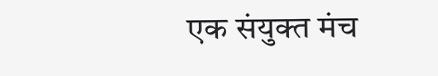एक संयुक्त मंच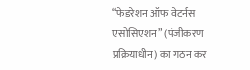“फेडरेशन ऑफ वेटर्नस एसोसिएशन” (पंजीकरण प्रक्रियाधीन) का गठन कर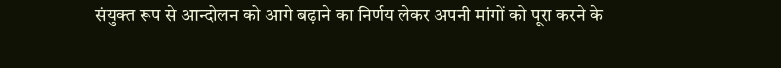संयुक्त रूप से आन्दोलन को आगे बढ़ाने का निर्णय लेकर अपनी मांगों को पूरा करने के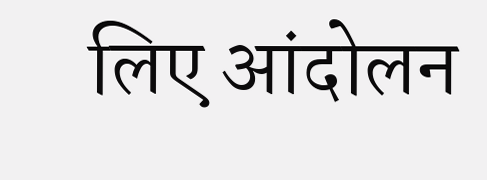लिए आंदोलन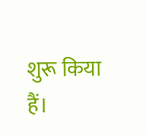शुरू किया हैं।